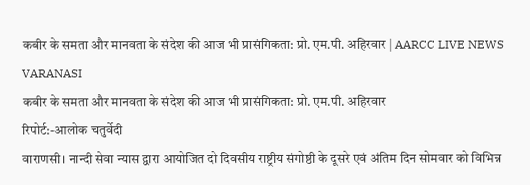कबीर के समता और मानवता के संदेश की आज भी प्रासंगिकता: प्रो. एम.पी. अहिरवार | AARCC LIVE NEWS VARANASI
कबीर के समता और मानवता के संदेश की आज भी प्रासंगिकता: प्रो. एम.पी. अहिरवार
रिपोर्ट:-आलोक चतुर्वेदी
वाराणसी। नान्दी सेवा न्यास द्वारा आयोजित दो दिवसीय राष्ट्रीय संगोष्ठी के दूसरे एवं अंतिम दिन सोमवार को विभिन्न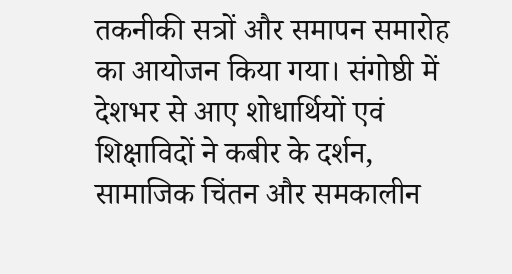तकनीकी सत्रों और समापन समारोह का आयोजन किया गया। संगोष्ठी में देशभर से आए शोधार्थियों एवं शिक्षाविदों ने कबीर के दर्शन, सामाजिक चिंतन और समकालीन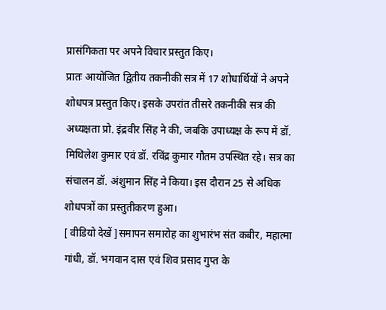प्रासंगिकता पर अपने विचार प्रस्तुत किए।
प्रातः आयोजित द्वितीय तकनीकी सत्र में 17 शोधार्थियों ने अपने शोधपत्र प्रस्तुत किए। इसके उपरांत तीसरे तकनीकी सत्र की अध्यक्षता प्रो. इंद्रवीर सिंह ने की, जबकि उपाध्यक्ष के रूप में डॉ. मिथिलेश कुमार एवं डॉ. रविंद्र कुमार गौतम उपस्थित रहे। सत्र का संचालन डॉ. अंशुमान सिंह ने किया। इस दौरान 25 से अधिक शोधपत्रों का प्रस्तुतीकरण हुआ।
[ वीडियो देखें ]समापन समारोह का शुभारंभ संत कबीर, महात्मा गांधी, डॉ. भगवान दास एवं शिव प्रसाद गुप्त के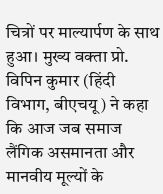चित्रों पर माल्यार्पण के साथ हुआ। मुख्य वक्ता प्रो. विपिन कुमार (हिंदी विभाग, बीएचयू) ने कहा कि आज जब समाज लैंगिक असमानता और मानवीय मूल्यों के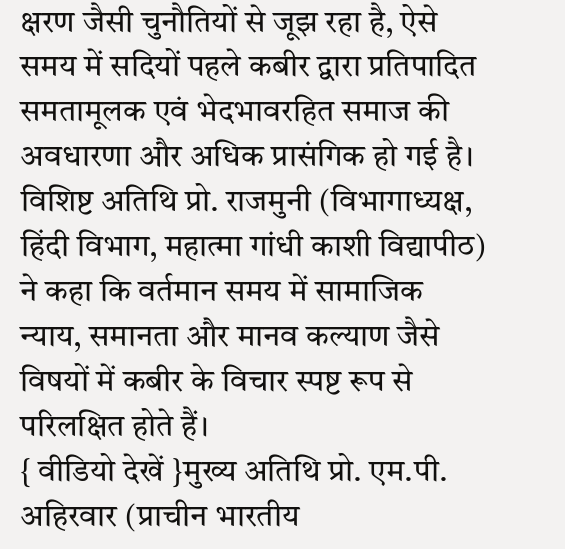क्षरण जैसी चुनौतियों से जूझ रहा है, ऐसे समय में सदियों पहले कबीर द्वारा प्रतिपादित समतामूलक एवं भेदभावरहित समाज की अवधारणा और अधिक प्रासंगिक हो गई है।
विशिष्ट अतिथि प्रो. राजमुनी (विभागाध्यक्ष, हिंदी विभाग, महात्मा गांधी काशी विद्यापीठ) ने कहा कि वर्तमान समय में सामाजिक न्याय, समानता और मानव कल्याण जैसे विषयों में कबीर के विचार स्पष्ट रूप से परिलक्षित होते हैं।
{ वीडियो देखें }मुख्य अतिथि प्रो. एम.पी. अहिरवार (प्राचीन भारतीय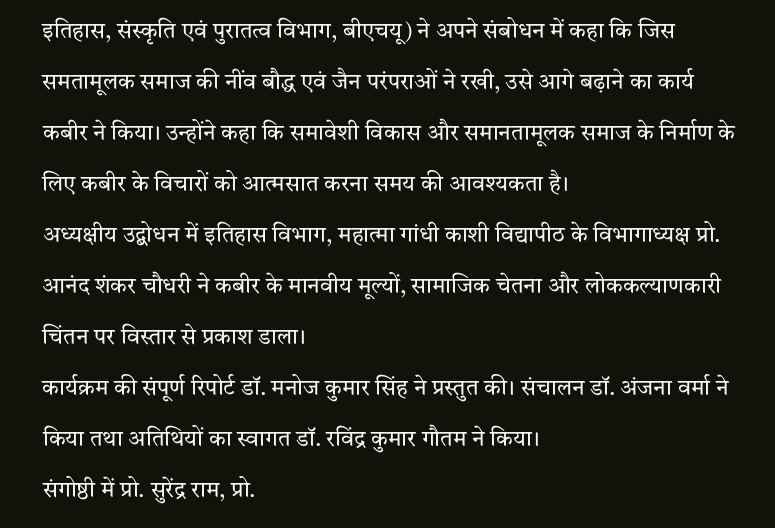इतिहास, संस्कृति एवं पुरातत्व विभाग, बीएचयू) ने अपने संबोधन में कहा कि जिस समतामूलक समाज की नींव बौद्ध एवं जैन परंपराओं ने रखी, उसे आगे बढ़ाने का कार्य कबीर ने किया। उन्होंने कहा कि समावेशी विकास और समानतामूलक समाज के निर्माण के लिए कबीर के विचारों को आत्मसात करना समय की आवश्यकता है।
अध्यक्षीय उद्बोधन में इतिहास विभाग, महात्मा गांधी काशी विद्यापीठ के विभागाध्यक्ष प्रो. आनंद शंकर चौधरी ने कबीर के मानवीय मूल्यों, सामाजिक चेतना और लोककल्याणकारी चिंतन पर विस्तार से प्रकाश डाला।
कार्यक्रम की संपूर्ण रिपोर्ट डॉ. मनोज कुमार सिंह ने प्रस्तुत की। संचालन डॉ. अंजना वर्मा ने किया तथा अतिथियों का स्वागत डॉ. रविंद्र कुमार गौतम ने किया।
संगोष्ठी में प्रो. सुरेंद्र राम, प्रो.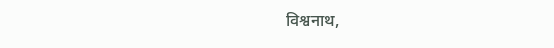विश्वनाथ,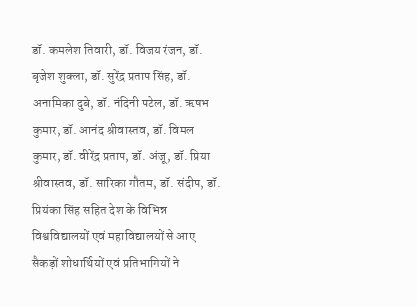डॉ. कमलेश तिवारी, डॉ. विजय रंजन, डॉ. बृजेश शुक्ला, डॉ. सुरेंद्र प्रताप सिंह, डॉ. अनामिका दुबे, डॉ. नंदिनी पटेल, डॉ. ऋषभ कुमार, डॉ. आनंद श्रीवास्तव, डॉ. विमल कुमार, डॉ. वीरेंद्र प्रताप, डॉ. अंजू, डॉ. प्रिया श्रीवास्तव, डॉ. सारिका गौतम, डॉ. संदीप, डॉ. प्रियंका सिंह सहित देश के विभिन्न विश्वविद्यालयों एवं महाविद्यालयों से आए सैकड़ों शोधार्थियों एवं प्रतिभागियों ने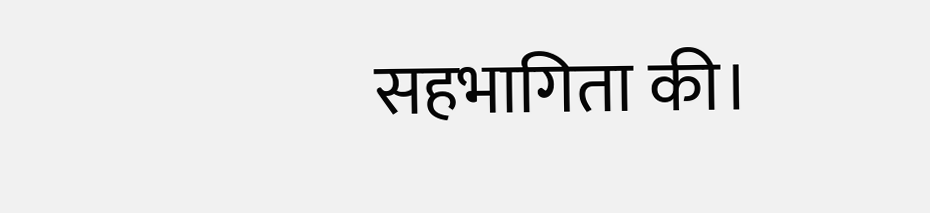सहभागिता की।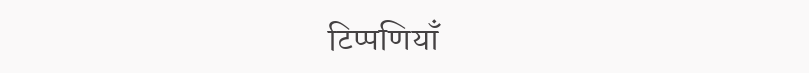टिप्पणियाँ